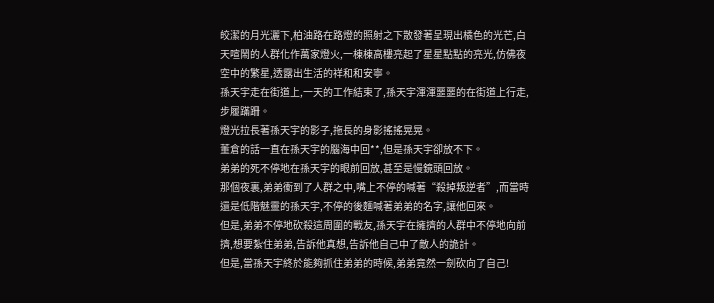皎潔的月光灑下,柏油路在路燈的照射之下散發著呈現出橘色的光芒,白天喧鬧的人群化作萬家燈火,一棟棟高樓亮起了星星點點的亮光,仿佛夜空中的繁星,透露出生活的祥和和安寧。
孫天宇走在街道上,一天的工作結束了,孫天宇渾渾噩噩的在街道上行走,步履蹣跚。
燈光拉長著孫天宇的影子,拖長的身影搖搖晃晃。
董倉的話一直在孫天宇的腦海中回**,但是孫天宇卻放不下。
弟弟的死不停地在孫天宇的眼前回放,甚至是慢鏡頭回放。
那個夜裏,弟弟衝到了人群之中,嘴上不停的喊著“殺掉叛逆者”,而當時還是低階魅靈的孫天宇,不停的後麵喊著弟弟的名字,讓他回來。
但是,弟弟不停地砍殺這周圍的戰友,孫天宇在擁擠的人群中不停地向前擠,想要紮住弟弟,告訴他真想,告訴他自己中了敵人的詭計。
但是,當孫天宇終於能夠抓住弟弟的時候,弟弟竟然一劍砍向了自己!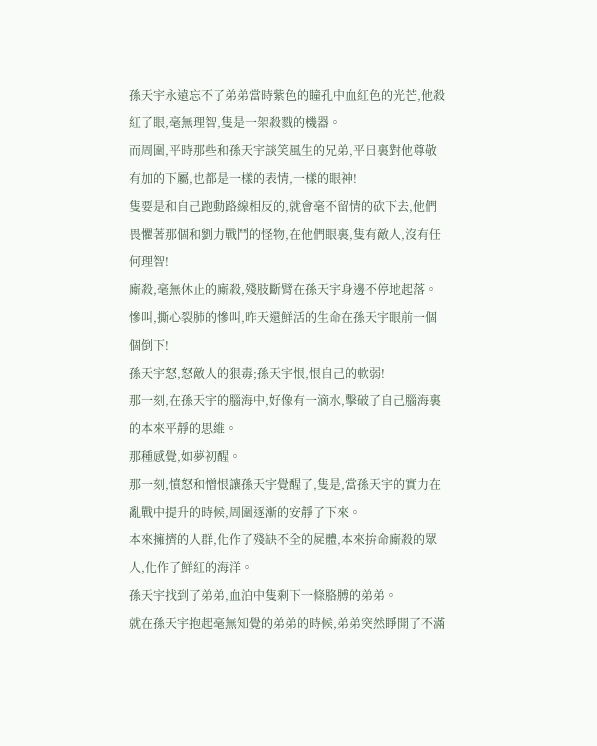孫天宇永遠忘不了弟弟當時紫色的瞳孔中血紅色的光芒,他殺紅了眼,毫無理智,隻是一架殺戮的機器。
而周圍,平時那些和孫天宇談笑風生的兄弟,平日裏對他尊敬有加的下屬,也都是一樣的表情,一樣的眼神!
隻要是和自己跑動路線相反的,就會毫不留情的砍下去,他們畏懼著那個和劉力戰鬥的怪物,在他們眼裏,隻有敵人,沒有任何理智!
廝殺,毫無休止的廝殺,殘肢斷臂在孫天宇身邊不停地起落。
慘叫,撕心裂肺的慘叫,昨天還鮮活的生命在孫天宇眼前一個個倒下!
孫天宇怒,怒敵人的狠毒;孫天宇恨,恨自己的軟弱!
那一刻,在孫天宇的腦海中,好像有一滴水,擊破了自己腦海裏的本來平靜的思維。
那種感覺,如夢初醒。
那一刻,憤怒和憎恨讓孫天宇覺醒了,隻是,當孫天宇的實力在亂戰中提升的時候,周圍逐漸的安靜了下來。
本來擁擠的人群,化作了殘缺不全的屍體,本來拚命廝殺的眾人,化作了鮮紅的海洋。
孫天宇找到了弟弟,血泊中隻剩下一條胳膊的弟弟。
就在孫天宇抱起毫無知覺的弟弟的時候,弟弟突然睜開了不滿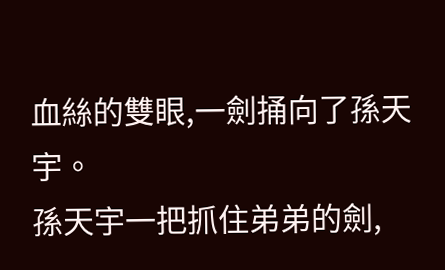血絲的雙眼,一劍捅向了孫天宇。
孫天宇一把抓住弟弟的劍,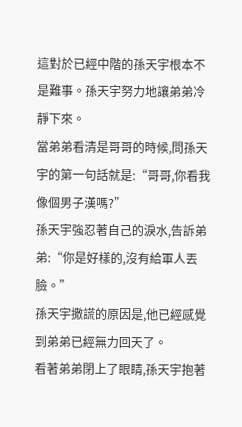這對於已經中階的孫天宇根本不是難事。孫天宇努力地讓弟弟冷靜下來。
當弟弟看清是哥哥的時候,問孫天宇的第一句話就是:“哥哥,你看我像個男子漢嗎?”
孫天宇強忍著自己的淚水,告訴弟弟:“你是好樣的,沒有給軍人丟臉。”
孫天宇撒謊的原因是,他已經感覺到弟弟已經無力回天了。
看著弟弟閉上了眼睛,孫天宇抱著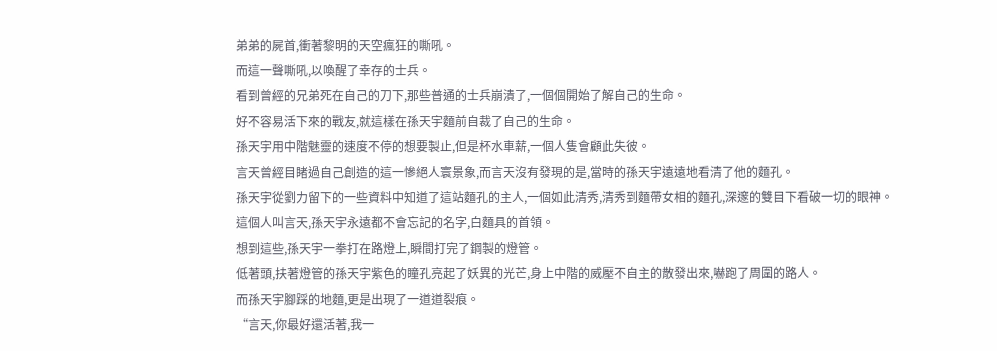弟弟的屍首,衝著黎明的天空瘋狂的嘶吼。
而這一聲嘶吼,以喚醒了幸存的士兵。
看到曾經的兄弟死在自己的刀下,那些普通的士兵崩潰了,一個個開始了解自己的生命。
好不容易活下來的戰友,就這樣在孫天宇麵前自裁了自己的生命。
孫天宇用中階魅靈的速度不停的想要製止,但是杯水車薪,一個人隻會顧此失彼。
言天曾經目睹過自己創造的這一慘絕人寰景象,而言天沒有發現的是,當時的孫天宇遠遠地看清了他的麵孔。
孫天宇從劉力留下的一些資料中知道了這站麵孔的主人,一個如此清秀,清秀到麵帶女相的麵孔,深邃的雙目下看破一切的眼神。
這個人叫言天,孫天宇永遠都不會忘記的名字,白麵具的首領。
想到這些,孫天宇一拳打在路燈上,瞬間打完了鋼製的燈管。
低著頭,扶著燈管的孫天宇紫色的瞳孔亮起了妖異的光芒,身上中階的威壓不自主的散發出來,嚇跑了周圍的路人。
而孫天宇腳踩的地麵,更是出現了一道道裂痕。
“言天,你最好還活著,我一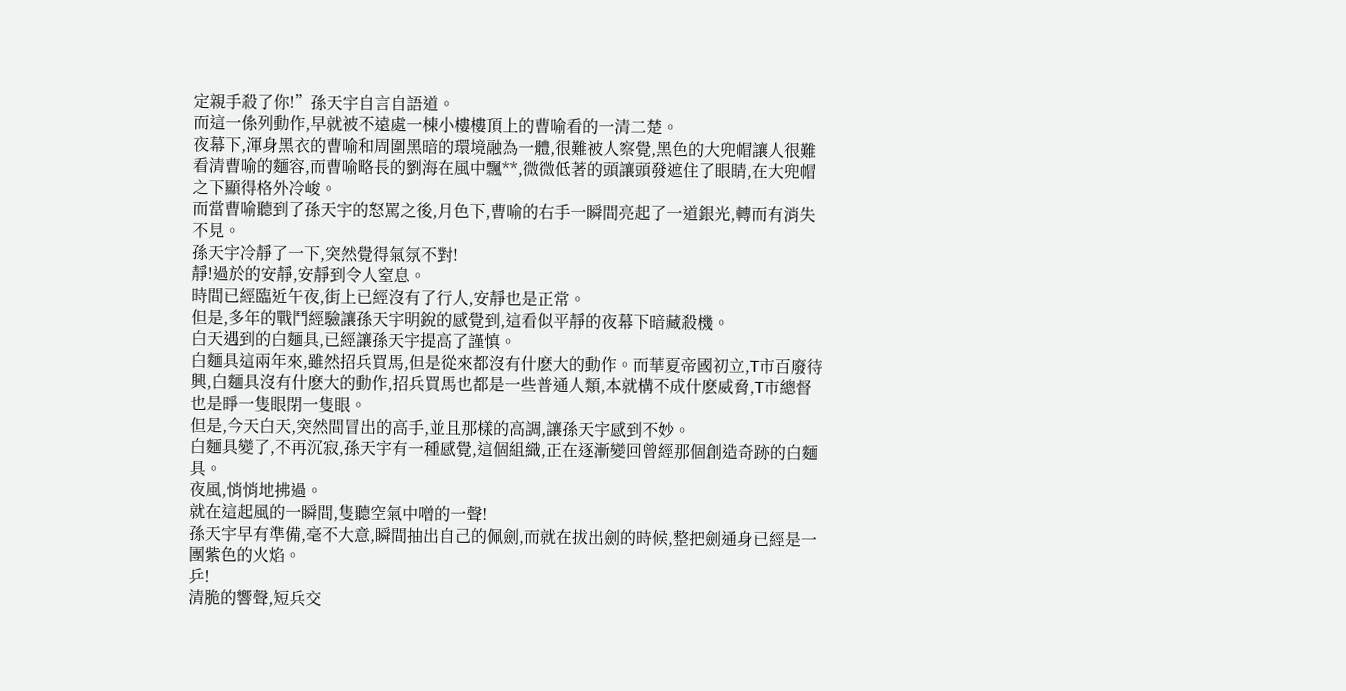定親手殺了你!”孫天宇自言自語道。
而這一係列動作,早就被不遠處一棟小樓樓頂上的曹喻看的一清二楚。
夜幕下,渾身黑衣的曹喻和周圍黑暗的環境融為一體,很難被人察覺,黑色的大兜帽讓人很難看清曹喻的麵容,而曹喻略長的劉海在風中飄**,微微低著的頭讓頭發遮住了眼睛,在大兜帽之下顯得格外冷峻。
而當曹喻聽到了孫天宇的怒罵之後,月色下,曹喻的右手一瞬間亮起了一道銀光,轉而有消失不見。
孫天宇冷靜了一下,突然覺得氣氛不對!
靜!過於的安靜,安靜到令人窒息。
時間已經臨近午夜,街上已經沒有了行人,安靜也是正常。
但是,多年的戰鬥經驗讓孫天宇明銳的感覺到,這看似平靜的夜幕下暗藏殺機。
白天遇到的白麵具,已經讓孫天宇提高了謹慎。
白麵具這兩年來,雖然招兵買馬,但是從來都沒有什麽大的動作。而華夏帝國初立,T市百廢待興,白麵具沒有什麽大的動作,招兵買馬也都是一些普通人類,本就構不成什麽威脅,T市總督也是睜一隻眼閉一隻眼。
但是,今天白天,突然間冒出的高手,並且那樣的高調,讓孫天宇感到不妙。
白麵具變了,不再沉寂,孫天宇有一種感覺,這個組織,正在逐漸變回曾經那個創造奇跡的白麵具。
夜風,悄悄地拂過。
就在這起風的一瞬間,隻聽空氣中噌的一聲!
孫天宇早有準備,毫不大意,瞬間抽出自己的佩劍,而就在拔出劍的時候,整把劍通身已經是一團紫色的火焰。
乒!
清脆的響聲,短兵交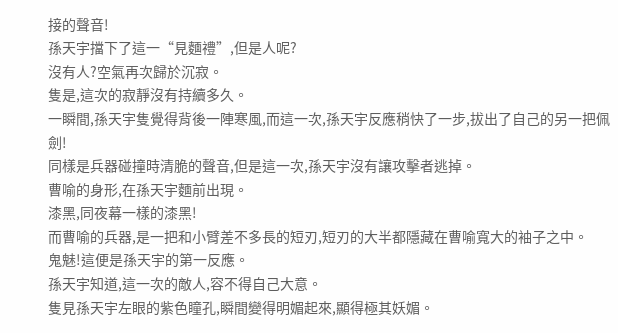接的聲音!
孫天宇擋下了這一“見麵禮”,但是人呢?
沒有人?空氣再次歸於沉寂。
隻是,這次的寂靜沒有持續多久。
一瞬間,孫天宇隻覺得背後一陣寒風,而這一次,孫天宇反應稍快了一步,拔出了自己的另一把佩劍!
同樣是兵器碰撞時清脆的聲音,但是這一次,孫天宇沒有讓攻擊者逃掉。
曹喻的身形,在孫天宇麵前出現。
漆黑,同夜幕一樣的漆黑!
而曹喻的兵器,是一把和小臂差不多長的短刃,短刃的大半都隱藏在曹喻寬大的袖子之中。
鬼魅!這便是孫天宇的第一反應。
孫天宇知道,這一次的敵人,容不得自己大意。
隻見孫天宇左眼的紫色瞳孔,瞬間變得明媚起來,顯得極其妖媚。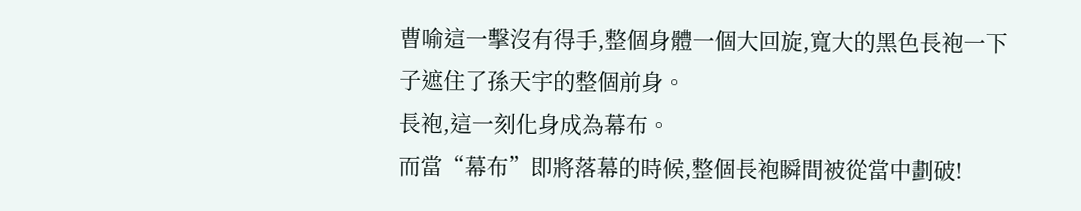曹喻這一擊沒有得手,整個身體一個大回旋,寬大的黑色長袍一下子遮住了孫天宇的整個前身。
長袍,這一刻化身成為幕布。
而當“幕布”即將落幕的時候,整個長袍瞬間被從當中劃破!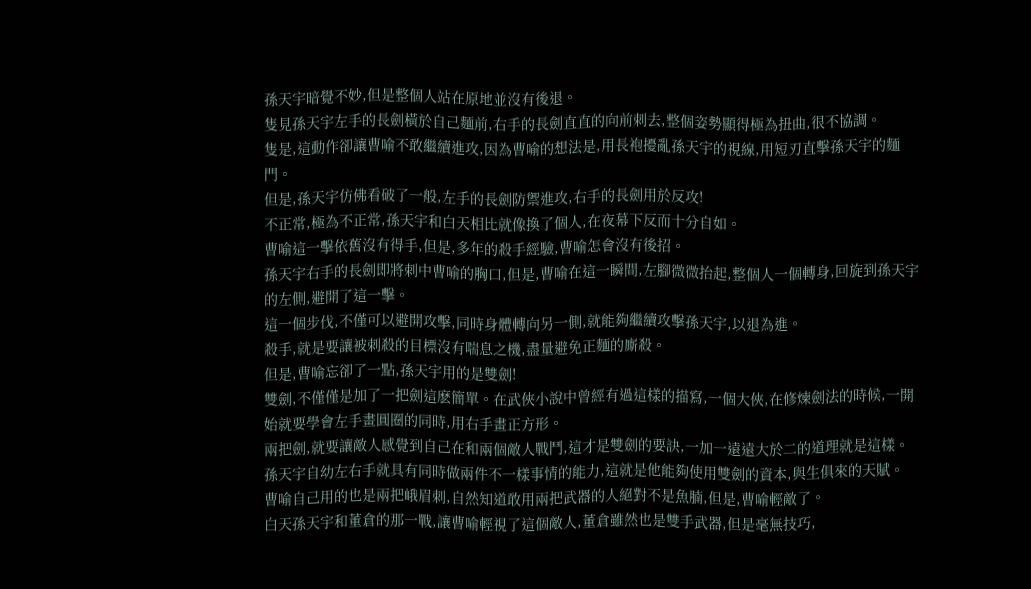孫天宇暗覺不妙,但是整個人站在原地並沒有後退。
隻見孫天宇左手的長劍橫於自己麵前,右手的長劍直直的向前刺去,整個姿勢顯得極為扭曲,很不協調。
隻是,這動作卻讓曹喻不敢繼續進攻,因為曹喻的想法是,用長袍擾亂孫天宇的視線,用短刃直擊孫天宇的麵門。
但是,孫天宇仿佛看破了一般,左手的長劍防禦進攻,右手的長劍用於反攻!
不正常,極為不正常,孫天宇和白天相比就像換了個人,在夜幕下反而十分自如。
曹喻這一擊依舊沒有得手,但是,多年的殺手經驗,曹喻怎會沒有後招。
孫天宇右手的長劍即將刺中曹喻的胸口,但是,曹喻在這一瞬間,左腳微微抬起,整個人一個轉身,回旋到孫天宇的左側,避開了這一擊。
這一個步伐,不僅可以避開攻擊,同時身體轉向另一側,就能夠繼續攻擊孫天宇,以退為進。
殺手,就是要讓被刺殺的目標沒有喘息之機,盡量避免正麵的廝殺。
但是,曹喻忘卻了一點,孫天宇用的是雙劍!
雙劍,不僅僅是加了一把劍這麽簡單。在武俠小說中曾經有過這樣的描寫,一個大俠,在修煉劍法的時候,一開始就要學會左手畫圓圈的同時,用右手畫正方形。
兩把劍,就要讓敵人感覺到自己在和兩個敵人戰鬥,這才是雙劍的要訣,一加一遠遠大於二的道理就是這樣。
孫天宇自幼左右手就具有同時做兩件不一樣事情的能力,這就是他能夠使用雙劍的資本,與生俱來的天賦。
曹喻自己用的也是兩把峨眉刺,自然知道敢用兩把武器的人絕對不是魚腩,但是,曹喻輕敵了。
白天孫天宇和董倉的那一戰,讓曹喻輕視了這個敵人,董倉雖然也是雙手武器,但是毫無技巧,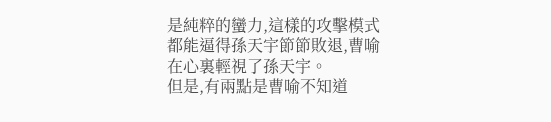是純粹的蠻力,這樣的攻擊模式都能逼得孫天宇節節敗退,曹喻在心裏輕視了孫天宇。
但是,有兩點是曹喻不知道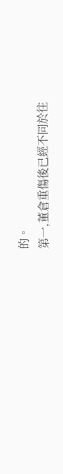的。
第一,董倉重傷後已經不同於往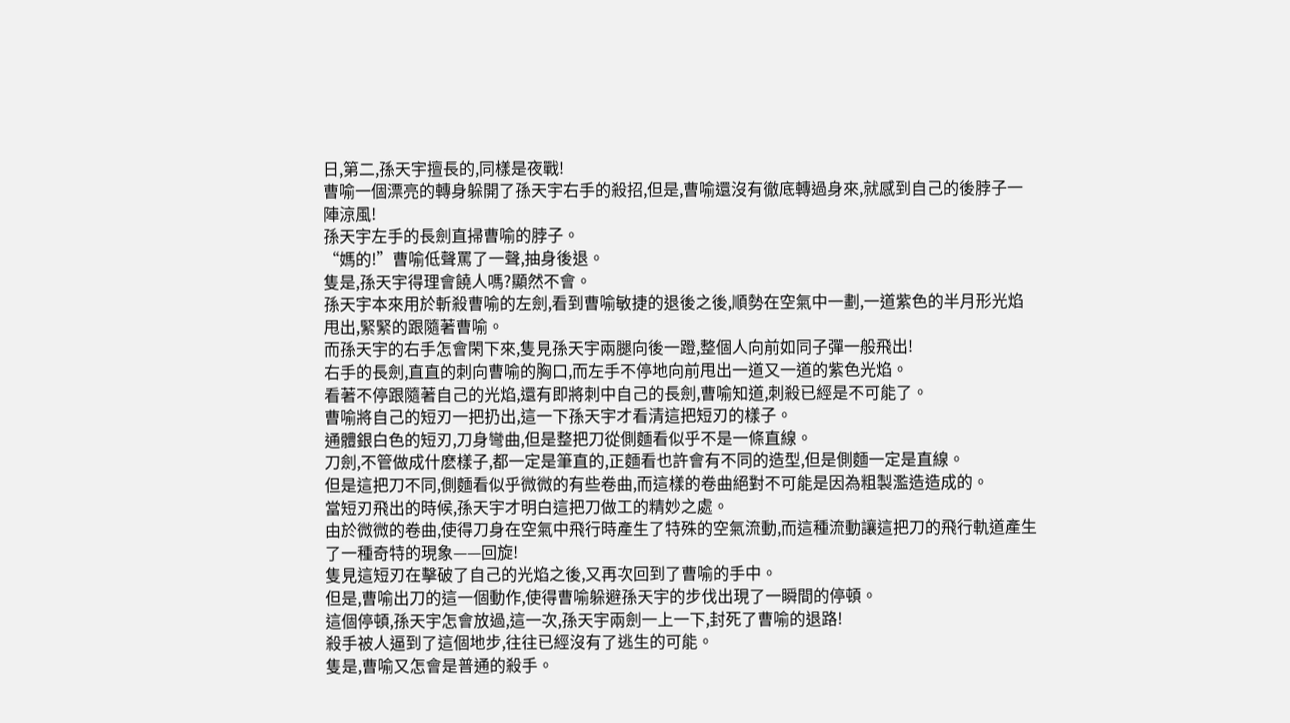日,第二,孫天宇擅長的,同樣是夜戰!
曹喻一個漂亮的轉身躲開了孫天宇右手的殺招,但是,曹喻還沒有徹底轉過身來,就感到自己的後脖子一陣涼風!
孫天宇左手的長劍直掃曹喻的脖子。
“媽的!”曹喻低聲罵了一聲,抽身後退。
隻是,孫天宇得理會饒人嗎?顯然不會。
孫天宇本來用於斬殺曹喻的左劍,看到曹喻敏捷的退後之後,順勢在空氣中一劃,一道紫色的半月形光焰甩出,緊緊的跟隨著曹喻。
而孫天宇的右手怎會閑下來,隻見孫天宇兩腿向後一蹬,整個人向前如同子彈一般飛出!
右手的長劍,直直的刺向曹喻的胸口,而左手不停地向前甩出一道又一道的紫色光焰。
看著不停跟隨著自己的光焰,還有即將刺中自己的長劍,曹喻知道,刺殺已經是不可能了。
曹喻將自己的短刃一把扔出,這一下孫天宇才看清這把短刃的樣子。
通體銀白色的短刃,刀身彎曲,但是整把刀從側麵看似乎不是一條直線。
刀劍,不管做成什麽樣子,都一定是筆直的,正麵看也許會有不同的造型,但是側麵一定是直線。
但是這把刀不同,側麵看似乎微微的有些卷曲,而這樣的卷曲絕對不可能是因為粗製濫造造成的。
當短刃飛出的時候,孫天宇才明白這把刀做工的精妙之處。
由於微微的卷曲,使得刀身在空氣中飛行時產生了特殊的空氣流動,而這種流動讓這把刀的飛行軌道產生了一種奇特的現象——回旋!
隻見這短刃在擊破了自己的光焰之後,又再次回到了曹喻的手中。
但是,曹喻出刀的這一個動作,使得曹喻躲避孫天宇的步伐出現了一瞬間的停頓。
這個停頓,孫天宇怎會放過,這一次,孫天宇兩劍一上一下,封死了曹喻的退路!
殺手被人逼到了這個地步,往往已經沒有了逃生的可能。
隻是,曹喻又怎會是普通的殺手。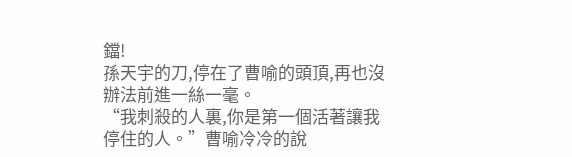鐺!
孫天宇的刀,停在了曹喻的頭頂,再也沒辦法前進一絲一毫。
“我刺殺的人裏,你是第一個活著讓我停住的人。”曹喻冷冷的說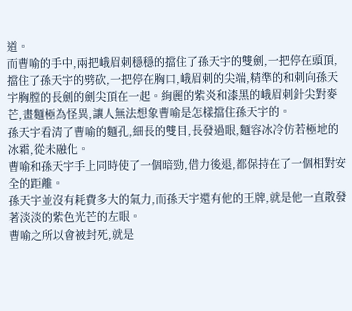道。
而曹喻的手中,兩把峨眉刺穩穩的擋住了孫天宇的雙劍,一把停在頭頂,擋住了孫天宇的劈砍,一把停在胸口,峨眉刺的尖端,精準的和刺向孫天宇胸膛的長劍的劍尖頂在一起。絢麗的紫炎和漆黑的峨眉刺針尖對麥芒,畫麵極為怪異,讓人無法想象曹喻是怎樣擋住孫天宇的。
孫天宇看清了曹喻的麵孔,細長的雙目,長發過眼,麵容冰冷仿若極地的冰霜,從未融化。
曹喻和孫天宇手上同時使了一個暗勁,借力後退,都保持在了一個相對安全的距離。
孫天宇並沒有耗費多大的氣力,而孫天宇還有他的王牌,就是他一直散發著淡淡的紫色光芒的左眼。
曹喻之所以會被封死,就是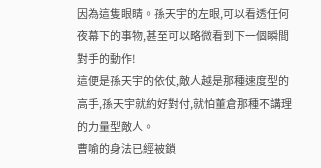因為這隻眼睛。孫天宇的左眼,可以看透任何夜幕下的事物,甚至可以略微看到下一個瞬間對手的動作!
這便是孫天宇的依仗,敵人越是那種速度型的高手,孫天宇就約好對付,就怕董倉那種不講理的力量型敵人。
曹喻的身法已經被鎖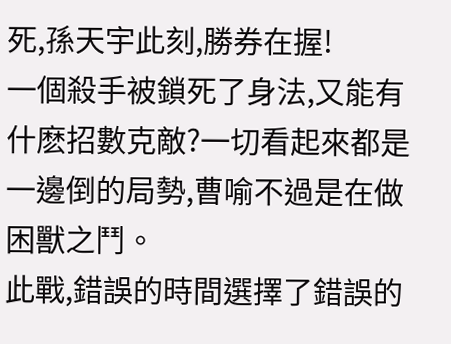死,孫天宇此刻,勝券在握!
一個殺手被鎖死了身法,又能有什麽招數克敵?一切看起來都是一邊倒的局勢,曹喻不過是在做困獸之鬥。
此戰,錯誤的時間選擇了錯誤的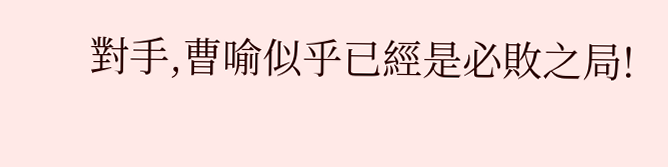對手,曹喻似乎已經是必敗之局!